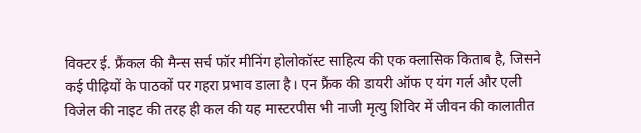विक्टर ई. फ्रैंकल की मैन्स सर्च फॉर मीनिंग होलोकॉस्ट साहित्य की एक क्लासिक किताब है, जिसने कई पीढ़ियों के पाठकों पर गहरा प्रभाव डाला है। एन फ्रैंक की डायरी ऑफ ए यंग गर्ल और एली विजेल की नाइट की तरह ही कल की यह मास्टरपीस भी नाजी मृत्यु शिविर में जीवन की कालातीत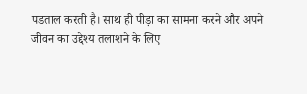पडताल करती है। साथ ही पीड़ा का सामना करने और अपने जीवन का उद्देश्य तलाशने के लिए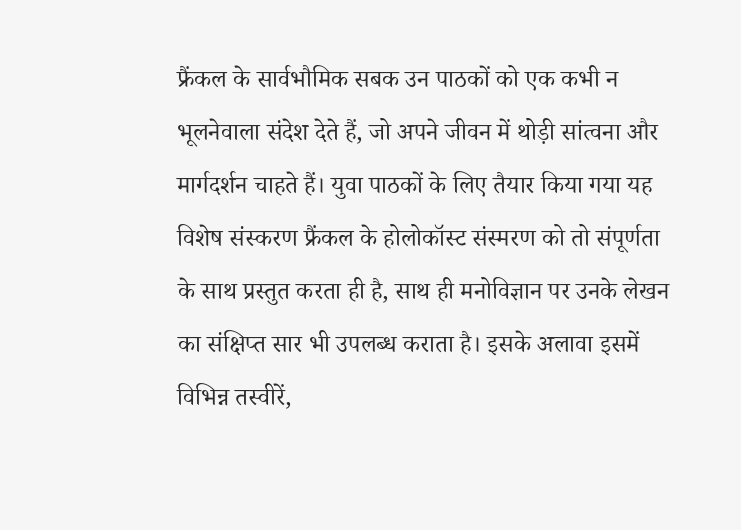फ्रैंकल के सार्वभौमिक सबक उन पाठकों को एक कभी न भूलनेवाला संदेश देते हैं, जो अपने जीवन में थोड़ी सांत्वना और मार्गदर्शन चाहते हैं। युवा पाठकों के लिए तैयार किया गया यह विशेष संस्करण फ्रैंकल के होलोकॉस्ट संस्मरण को तो संपूर्णता के साथ प्रस्तुत करता ही है, साथ ही मनोविज्ञान पर उनके लेखन का संक्षिप्त सार भी उपलब्ध कराता है। इसके अलावा इसमें विभिन्न तस्वीरें,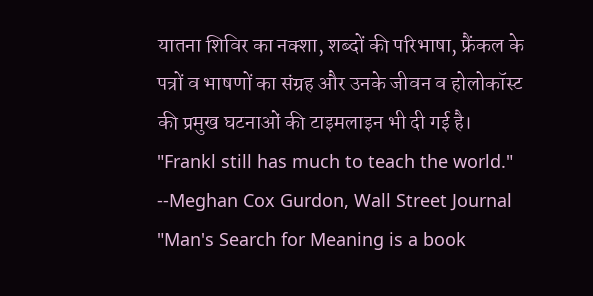यातना शिविर का नक्शा, शब्दों की परिभाषा, फ्रैंकल के पत्रों व भाषणों का संग्रह और उनके जीवन व होलोकॉस्ट की प्रमुख घटनाओं की टाइमलाइन भी दी गई है।
"Frankl still has much to teach the world."
--Meghan Cox Gurdon, Wall Street Journal
"Man's Search for Meaning is a book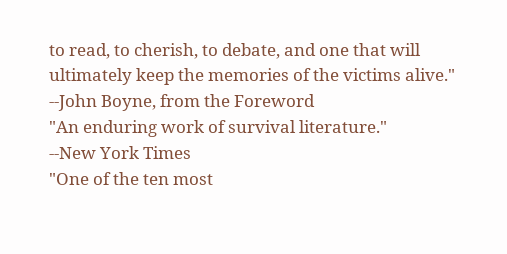to read, to cherish, to debate, and one that will ultimately keep the memories of the victims alive."
--John Boyne, from the Foreword
"An enduring work of survival literature."
--New York Times
"One of the ten most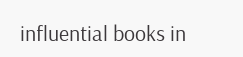influential books in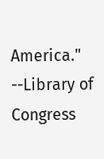America."
--Library of Congress